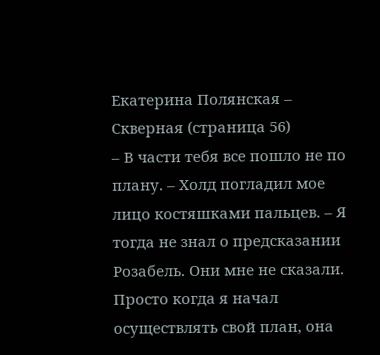Екатерина Полянская – Скверная (страница 56)
– В части тебя все пошло не по плану. – Холд погладил мое лицо костяшками пальцев. – Я тогда не знал о предсказании Розабель. Они мне не сказали. Просто когда я начал осуществлять свой план, она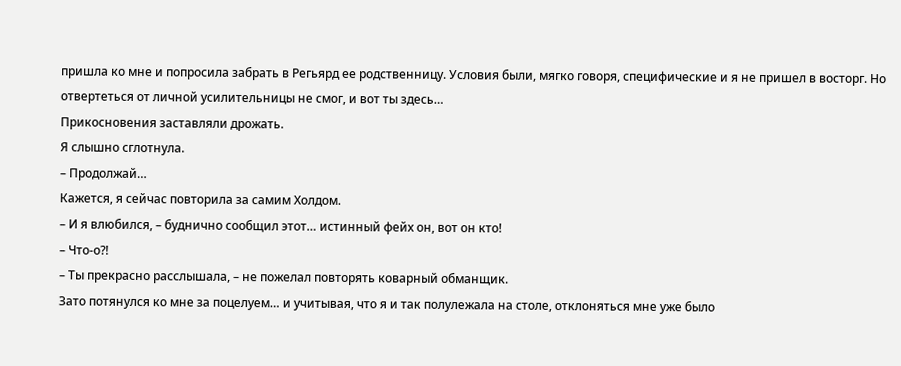пришла ко мне и попросила забрать в Регьярд ее родственницу. Условия были, мягко говоря, специфические и я не пришел в восторг. Но отвертеться от личной усилительницы не смог, и вот ты здесь…
Прикосновения заставляли дрожать.
Я слышно сглотнула.
– Продолжай…
Кажется, я сейчас повторила за самим Холдом.
– И я влюбился, – буднично сообщил этот… истинный фейх он, вот он кто!
– Что-о?!
– Ты прекрасно расслышала, – не пожелал повторять коварный обманщик.
Зато потянулся ко мне за поцелуем… и учитывая, что я и так полулежала на столе, отклоняться мне уже было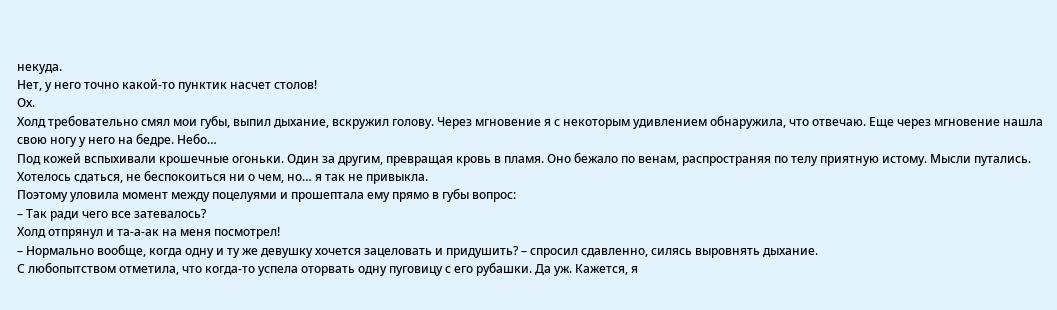некуда.
Нет, у него точно какой-то пунктик насчет столов!
Ох.
Холд требовательно смял мои губы, выпил дыхание, вскружил голову. Через мгновение я с некоторым удивлением обнаружила, что отвечаю. Еще через мгновение нашла свою ногу у него на бедре. Небо…
Под кожей вспыхивали крошечные огоньки. Один за другим, превращая кровь в пламя. Оно бежало по венам, распространяя по телу приятную истому. Мысли путались. Хотелось сдаться, не беспокоиться ни о чем, но… я так не привыкла.
Поэтому уловила момент между поцелуями и прошептала ему прямо в губы вопрос:
– Так ради чего все затевалось?
Холд отпрянул и та-а-ак на меня посмотрел!
– Нормально вообще, когда одну и ту же девушку хочется зацеловать и придушить? – спросил сдавленно, силясь выровнять дыхание.
С любопытством отметила, что когда-то успела оторвать одну пуговицу с его рубашки. Да уж. Кажется, я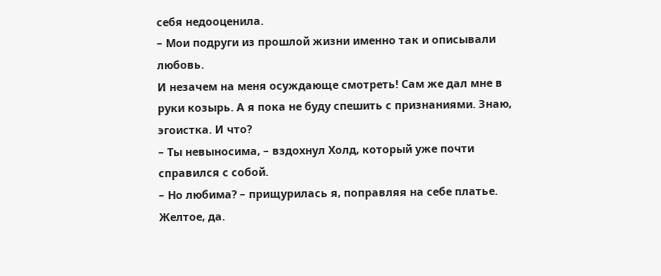себя недооценила.
– Мои подруги из прошлой жизни именно так и описывали любовь.
И незачем на меня осуждающе смотреть! Сам же дал мне в руки козырь. А я пока не буду спешить с признаниями. Знаю, эгоистка. И что?
– Ты невыносима, – вздохнул Холд, который уже почти справился с собой.
– Но любима? – прищурилась я, поправляя на себе платье.
Желтое, да.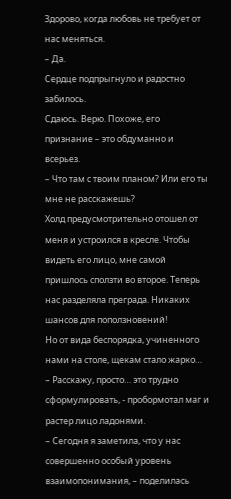Здорово, когда любовь не требует от нас меняться.
– Да.
Сердце подпрыгнуло и радостно забилось.
Сдаюсь. Верю. Похоже, его признание – это обдуманно и всерьез.
– Что там с твоим планом? Или его ты мне не расскажешь?
Холд предусмотрительно отошел от меня и устроился в кресле. Чтобы видеть его лицо, мне самой пришлось сползти во второе. Теперь нас разделяла преграда. Никаких шансов для поползновений!
Но от вида беспорядка, учиненного нами на столе, щекам стало жарко…
– Расскажу, просто… это трудно сформулировать, - пробормотал маг и растер лицо ладонями.
– Сегодня я заметила, что у нас совершенно особый уровень взаимопонимания, – поделилась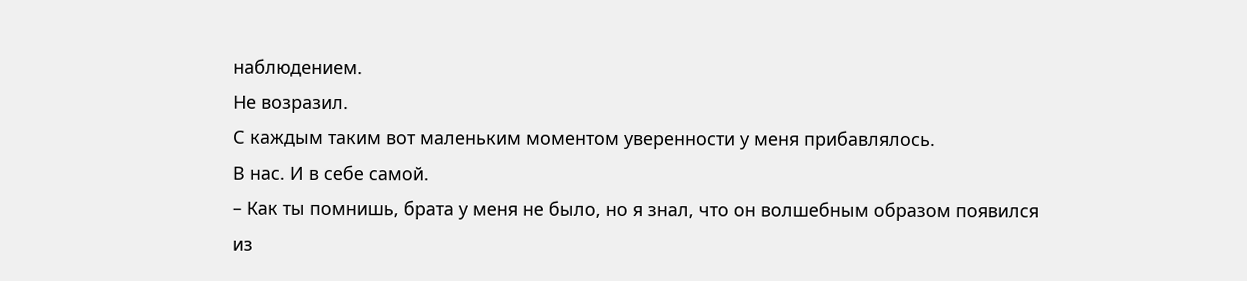наблюдением.
Не возразил.
С каждым таким вот маленьким моментом уверенности у меня прибавлялось.
В нас. И в себе самой.
– Как ты помнишь, брата у меня не было, но я знал, что он волшебным образом появился из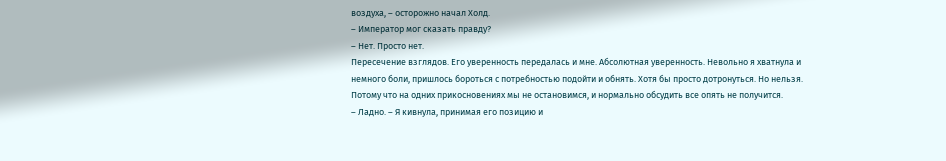воздуха, – осторожно начал Холд.
– Император мог сказать правду?
– Нет. Просто нет.
Пересечение взглядов. Его уверенность передалась и мне. Абсолютная уверенность. Невольно я хватнула и немного боли, пришлось бороться с потребностью подойти и обнять. Хотя бы просто дотронуться. Но нельзя. Потому что на одних прикосновениях мы не остановимся, и нормально обсудить все опять не получится.
– Ладно. – Я кивнула, принимая его позицию и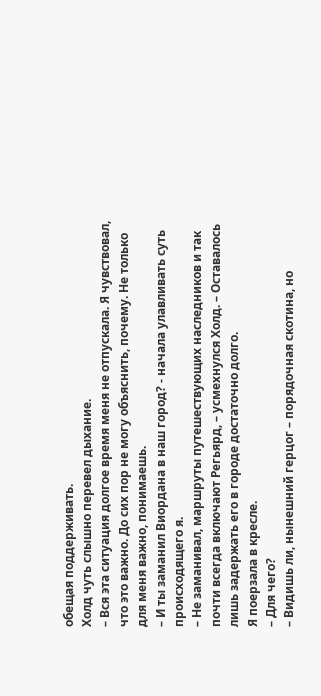обещая поддерживать.
Холд чуть слышно перевел дыхание.
– Вся эта ситуация долгое время меня не отпускала. Я чувствовал, что это важно. До сих пор не могу объяснить, почему. Не только для меня важно, понимаешь.
– И ты заманил Виордана в наш город? - начала улавливать суть происходящего я.
– Не заманивал, маршруты путешествующих наследников и так почти всегда включают Регьярд, – усмехнулся Холд. – Оставалось лишь задержать его в городе достаточно долго.
Я поерзала в кресле.
– Для чего?
– Видишь ли, нынешний герцог – порядочная скотина, но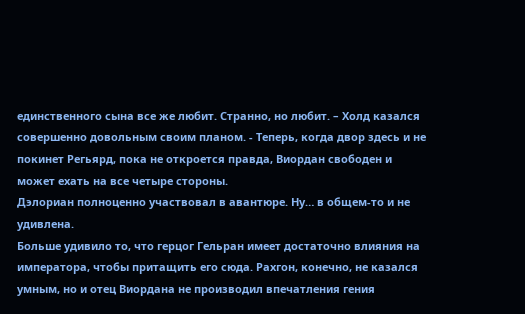единственного сына все же любит. Странно, но любит. – Холд казался совершенно довольным своим планом. - Теперь, когда двор здесь и не покинет Регьярд, пока не откроется правда, Виордан свободен и может ехать на все четыре стороны.
Дэлориан полноценно участвовал в авантюре. Ну… в общем-то и не удивлена.
Больше удивило то, что герцог Гельран имеет достаточно влияния на императора, чтобы притащить его сюда. Рахгон, конечно, не казался умным, но и отец Виордана не производил впечатления гения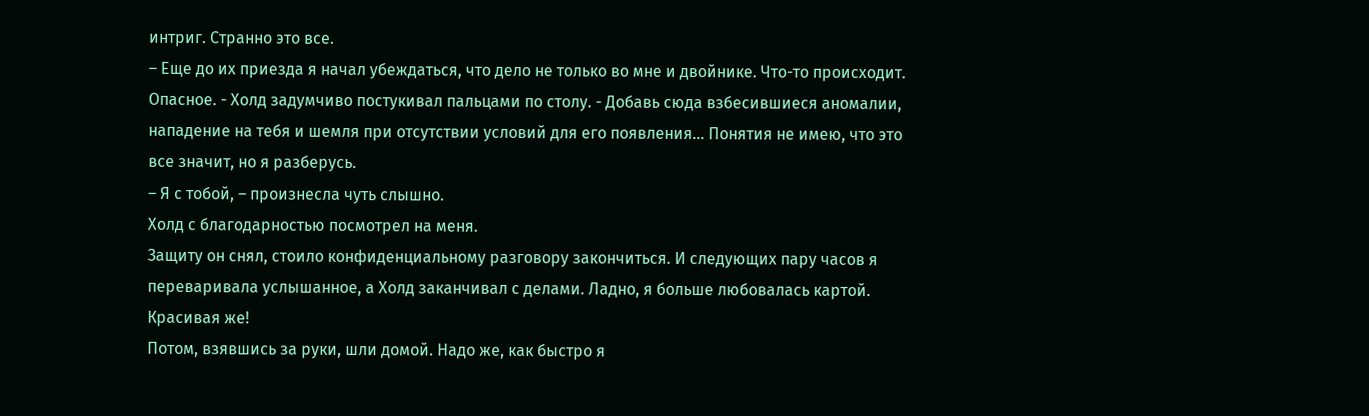интриг. Странно это все.
– Еще до их приезда я начал убеждаться, что дело не только во мне и двойнике. Что-то происходит. Опасное. - Холд задумчиво постукивал пальцами по столу. - Добавь сюда взбесившиеся аномалии, нападение на тебя и шемля при отсутствии условий для его появления… Понятия не имею, что это все значит, но я разберусь.
– Я с тобой, – произнесла чуть слышно.
Холд с благодарностью посмотрел на меня.
Защиту он снял, стоило конфиденциальному разговору закончиться. И следующих пару часов я переваривала услышанное, а Холд заканчивал с делами. Ладно, я больше любовалась картой. Красивая же!
Потом, взявшись за руки, шли домой. Надо же, как быстро я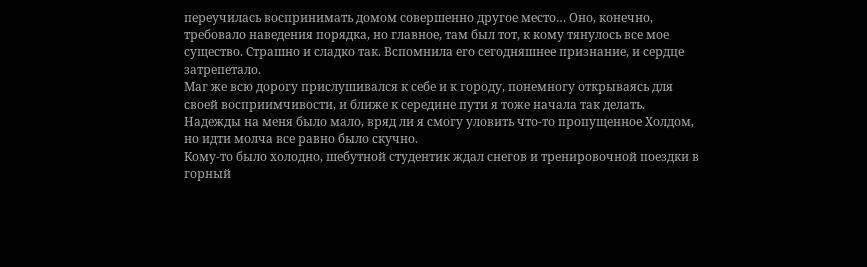переучилась воспринимать домом совершенно другое место… Оно, конечно, требовало наведения порядка, но главное, там был тот, к кому тянулось все мое существо. Страшно и сладко так. Вспомнила его сегодняшнее признание, и сердце затрепетало.
Маг же всю дорогу прислушивался к себе и к городу, понемногу открываясь для своей восприимчивости, и ближе к середине пути я тоже начала так делать. Надежды на меня было мало, вряд ли я смогу уловить что-то пропущенное Холдом, но идти молча все равно было скучно.
Кому-то было холодно, шебутной студентик ждал снегов и тренировочной поездки в горный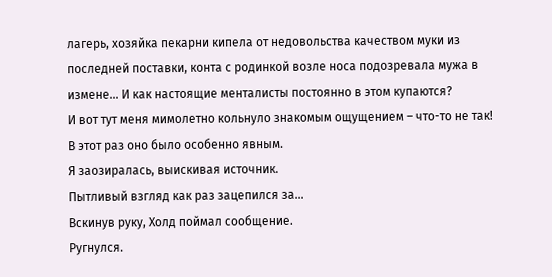лагерь, хозяйка пекарни кипела от недовольства качеством муки из последней поставки, конта с родинкой возле носа подозревала мужа в измене… И как настоящие менталисты постоянно в этом купаются?
И вот тут меня мимолетно кольнуло знакомым ощущением – что-то не так!
В этот раз оно было особенно явным.
Я заозиралась, выискивая источник.
Пытливый взгляд как раз зацепился за…
Вскинув руку, Холд поймал сообщение.
Ругнулся.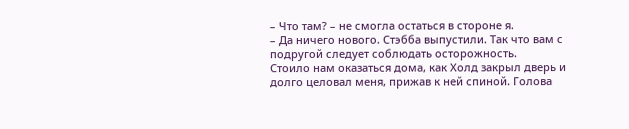– Что там? – не смогла остаться в стороне я.
– Да ничего нового. Стэбба выпустили. Так что вам с подругой следует соблюдать осторожность.
Стоило нам оказаться дома, как Холд закрыл дверь и долго целовал меня, прижав к ней спиной. Голова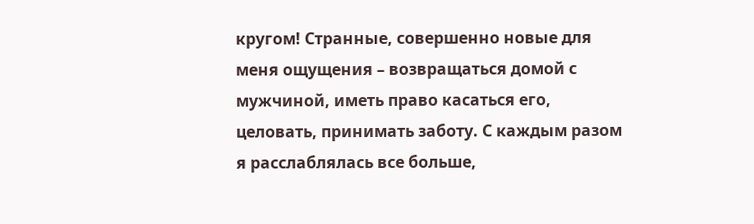кругом! Странные, совершенно новые для меня ощущения – возвращаться домой с мужчиной, иметь право касаться его, целовать, принимать заботу. С каждым разом я расслаблялась все больше,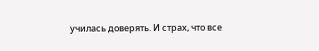училась доверять. И страх, что все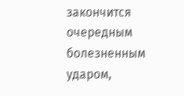закончится очередным болезненным ударом,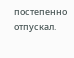постепенно отпускал.